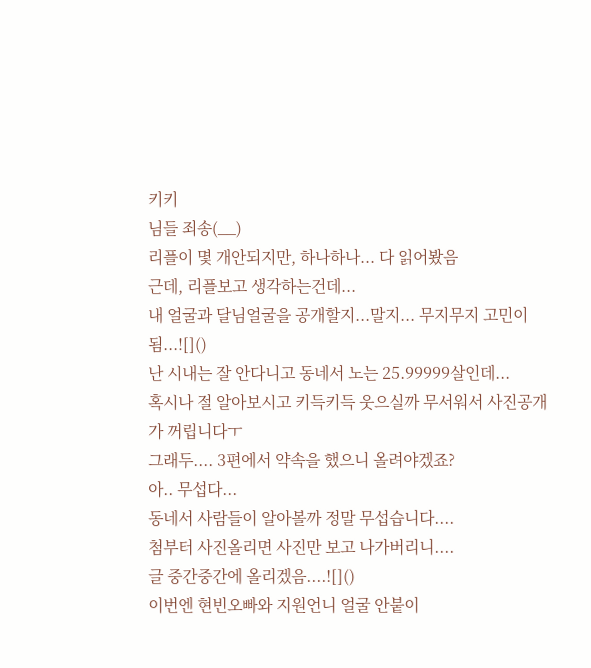키키
님들 죄송(__)
리플이 몇 개안되지만, 하나하나... 다 읽어봤음
근데, 리플보고 생각하는건데...
내 얼굴과 달님얼굴을 공개할지...말지... 무지무지 고민이됨...![]()
난 시내는 잘 안다니고 동네서 노는 25.99999살인데...
혹시나 절 알아보시고 키득키득 웃으실까 무서워서 사진공개가 꺼립니다ㅜ
그래두.... 3편에서 약속을 했으니 올려야겠죠?
아.. 무섭다...
동네서 사람들이 알아볼까 정말 무섭습니다....
첨부터 사진올리면 사진만 보고 나가버리니....
글 중간중간에 올리겠음....![]()
이번엔 현빈오빠와 지원언니 얼굴 안붙이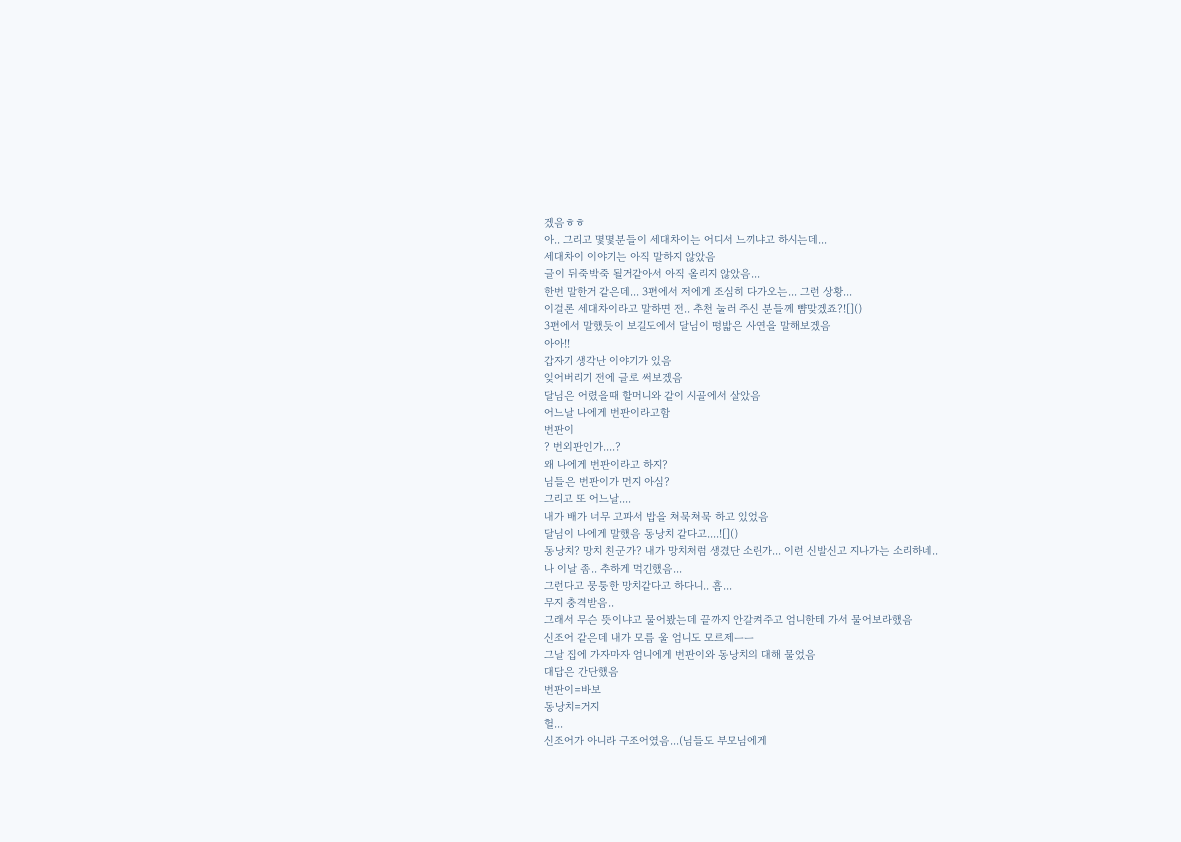겠음ㅎㅎ
아.. 그리고 몇몇분들이 세대차이는 어디서 느끼냐고 하시는데...
세대차이 이야기는 아직 말하지 않았음
글이 뒤죽박죽 될거같아서 아직 올리지 않았음...
한번 말한거 같은데... 3편에서 저에게 조심히 다가오는... 그런 상황...
이걸론 세대차이라고 말하면 전.. 추천 눌러 주신 분들께 뺨맞겠죠?![]()
3편에서 말했듯이 보길도에서 달님이 떵밟은 사연을 말해보겠음
아아!!
갑자기 생각난 이야기가 있음
잊어버리기 전에 글로 써보겠음
달님은 어렸을때 할머니와 같이 시골에서 살았음
어느날 나에게 번판이라고함
번판이
? 번외판인가....?
왜 나에게 번판이라고 하지?
님들은 번판이가 먼지 아심?
그리고 또 어느날....
내가 배가 너무 고파서 밥을 쳐묵쳐묵 하고 있었음
달님이 나에게 말했음 동낭치 같다고....![]()
동낭치? 망치 친군가? 내가 망치처럼 생겼단 소린가... 이런 신발신고 지나가는 소리하네..
나 이날 좀.. 추하게 먹긴했음...
그런다고 뭉퉁한 망치같다고 하다니.. 흠...
무지 충격받음..
그래서 무슨 뜻이냐고 물어봤는데 끝까지 안갈켜주고 엄니한테 가서 물어보라했음
신조어 같은데 내가 모름 울 엄니도 모르제ㅡㅡ
그날 집에 가자마자 엄니에게 번판이와 동낭치의 대해 물었음
대답은 간단했음
번판이=바보
동낭치=거지
헐...
신조어가 아니라 구조어였음...(님들도 부모님에게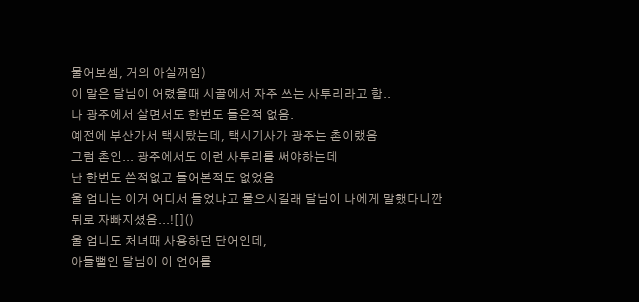물어보셈, 거의 아실꺼임)
이 말은 달님이 어렸을때 시골에서 자주 쓰는 사투리라고 함..
나 광주에서 살면서도 한번도 들은적 없음.
예전에 부산가서 택시탔는데, 택시기사가 광주는 촌이랬음
그럼 촌인... 광주에서도 이런 사투리를 써야하는데
난 한번도 쓴적없고 들어본적도 없었음
울 엄니는 이거 어디서 들었냐고 물으시길래 달님이 나에게 말했다니깐
뒤로 자빠지셨음...![]()
울 엄니도 처녀때 사용하던 단어인데,
아들뻘인 달님이 이 언어를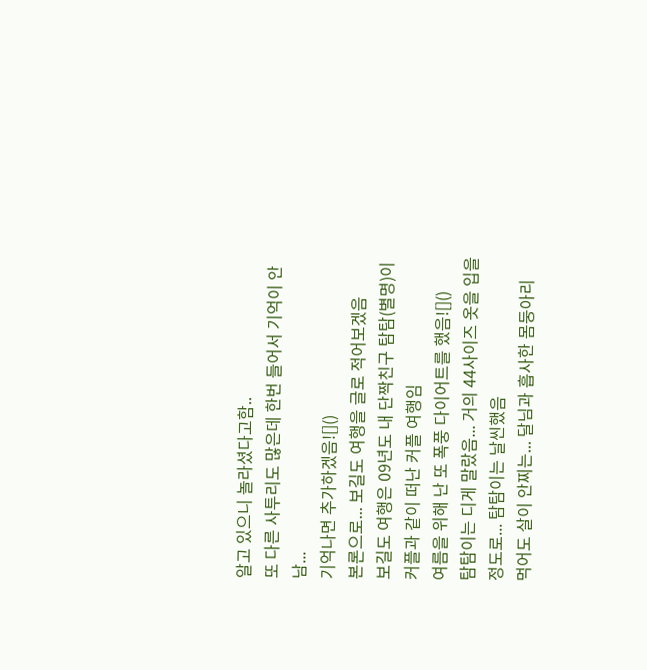알고 있으니 놀라셨다고함..
또 다른 사투리도 많은데 한번 들어서 기억이 안남...
기억나면 추가하겠음![]()
본론으로... 보길도 여행을 글로 적어보겠음
보길도 여행은 09년도 내 단짝친구 탐탐(별명)이 커플과 같이 떠난 커플 여행임
여름을 위해 난 또 폭풍 다이어트를 했음![]()
탐탐이는 디게 말랐음... 거의 44사이즈 옷을 입을정도로... 탐탐이는 날씬했음
먹어도 살이 안찌는... 달님과 흡사한 몸둥아리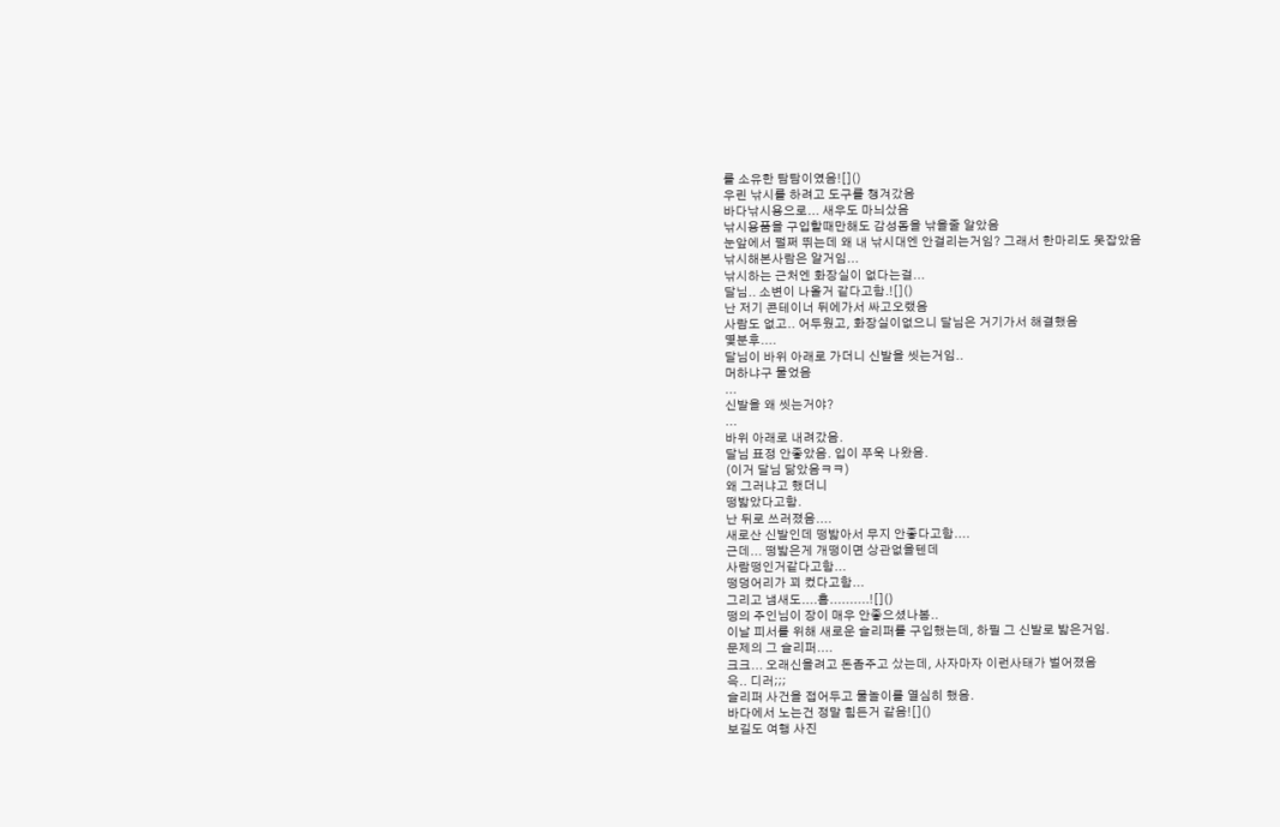를 소유한 탐탐이였음![]()
우린 낚시를 하려고 도구를 챙겨갔음
바다낚시용으로... 새우도 마늬샀음
낚시용품을 구입할때만해도 감성돔을 낚을줄 알았음
눈앞에서 펄쩌 뛰는데 왜 내 낚시대엔 안걸리는거임? 그래서 한마리도 못잡았음
낚시해본사람은 알거임...
낚시하는 근처엔 화장실이 없다는걸...
달님.. 소변이 나올거 같다고함.![]()
난 저기 콘테이너 뒤에가서 싸고오랬음
사람도 없고.. 어두웠고, 화장실이없으니 달님은 거기가서 해결했음
몇분후....
달님이 바위 아래로 가더니 신발을 씻는거임..
머하냐구 물었음
...
신발을 왜 씻는거야?
...
바위 아래로 내려갔음.
달님 표정 안좋았음. 입이 쭈욱 나왔음.
(이거 달님 닮았음ㅋㅋ)
왜 그러냐고 했더니
떵밟았다고함.
난 뒤로 쓰러졌음....
새로산 신발인데 떵밟아서 무지 안좋다고함....
근데... 떵밟은게 개떵이면 상관없을텐데
사람떵인거같다고함...
떵덩어리가 꾀 컸다고함...
그리고 냄새도....흠..........![]()
떵의 주인님이 장이 매우 안좋으셨나봄..
이날 피서를 위해 새로운 슬리퍼를 구입했는데, 하필 그 신발로 밟은거임.
문제의 그 슬리퍼....
크크... 오래신을려고 돈좀주고 샀는데, 사자마자 이런사태가 벌어졌음
윽.. 디러;;;
슬리퍼 사건을 접어두고 물놀이를 열심히 했음.
바다에서 노는건 정말 힘든거 같음![]()
보길도 여행 사진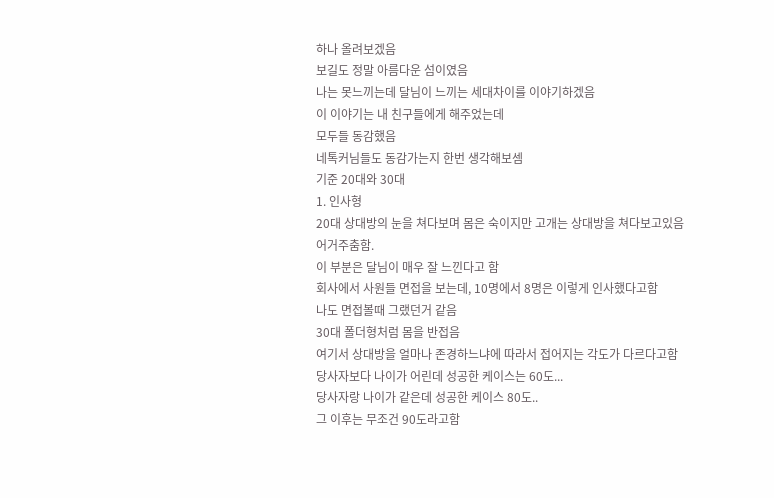하나 올려보겠음
보길도 정말 아름다운 섬이였음
나는 못느끼는데 달님이 느끼는 세대차이를 이야기하겠음
이 이야기는 내 친구들에게 해주었는데
모두들 동감했음
네톡커님들도 동감가는지 한번 생각해보셈
기준 20대와 30대
1. 인사형
20대 상대방의 눈을 쳐다보며 몸은 숙이지만 고개는 상대방을 쳐다보고있음
어거주춤함.
이 부분은 달님이 매우 잘 느낀다고 함
회사에서 사원들 면접을 보는데, 10명에서 8명은 이렇게 인사했다고함
나도 면접볼때 그랬던거 같음
30대 폴더형처럼 몸을 반접음
여기서 상대방을 얼마나 존경하느냐에 따라서 접어지는 각도가 다르다고함
당사자보다 나이가 어린데 성공한 케이스는 60도...
당사자랑 나이가 같은데 성공한 케이스 80도..
그 이후는 무조건 90도라고함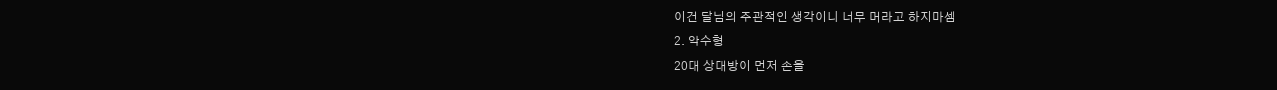이건 달님의 주관적인 생각이니 너무 머라고 하지마셈
2. 악수형
20대 상대방이 먼저 손을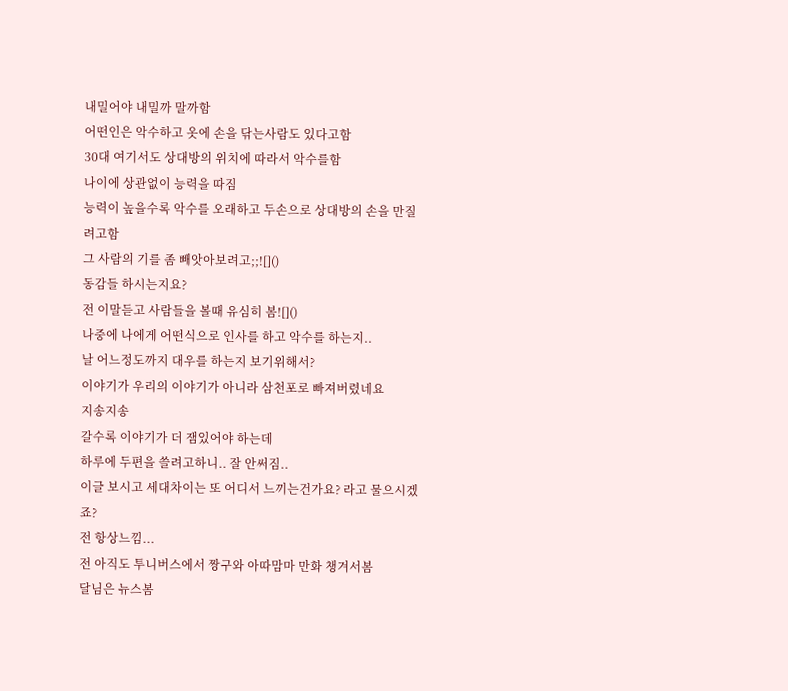내밀어야 내밀까 말까함
어떤인은 악수하고 옷에 손을 닦는사람도 있다고함
30대 여기서도 상대방의 위치에 따라서 악수를함
나이에 상관없이 능력을 따짐
능력이 높을수록 악수를 오래하고 두손으로 상대방의 손을 만질려고함
그 사람의 기를 좀 빼앗아보려고;;![]()
동감들 하시는지요?
전 이말듣고 사람들을 볼때 유심히 봄![]()
나중에 나에게 어떤식으로 인사를 하고 악수를 하는지..
날 어느정도까지 대우를 하는지 보기위해서?
이야기가 우리의 이야기가 아니라 삼천포로 빠져버렸네요
지송지송
갈수록 이야기가 더 잼있어야 하는데
하루에 두편을 쓸려고하니.. 잘 안써짐..
이글 보시고 세대차이는 또 어디서 느끼는건가요? 라고 물으시겠죠?
전 항상느낌...
전 아직도 투니버스에서 짱구와 아따맘마 만화 챙겨서봄
달님은 뉴스봄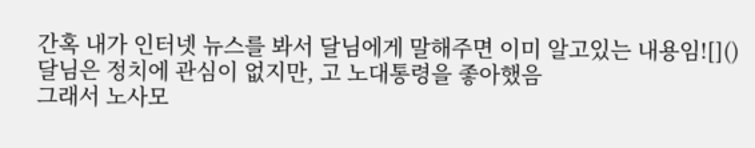간혹 내가 인터넷 뉴스를 봐서 달님에게 말해주면 이미 알고있는 내용임![]()
달님은 정치에 관심이 없지만, 고 노대통령을 좋아했음
그래서 노사모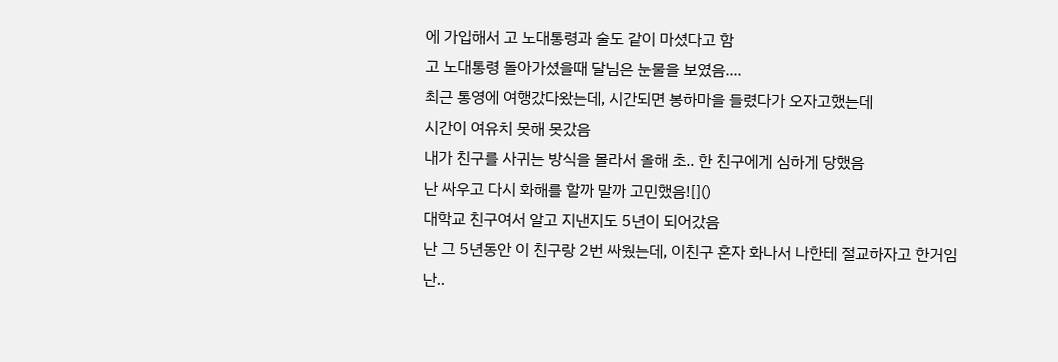에 가입해서 고 노대통령과 술도 같이 마셨다고 함
고 노대통령 돌아가셨을때 달님은 눈물을 보였음....
최근 통영에 여행갔다왔는데, 시간되면 봉하마을 들렸다가 오자고했는데
시간이 여유치 못해 못갔음
내가 친구를 사귀는 방식을 몰라서 올해 초.. 한 친구에게 심하게 당했음
난 싸우고 다시 화해를 할까 말까 고민했음![]()
대학교 친구여서 알고 지낸지도 5년이 되어갔음
난 그 5년동안 이 친구랑 2번 싸웠는데, 이친구 혼자 화나서 나한테 절교하자고 한거임
난..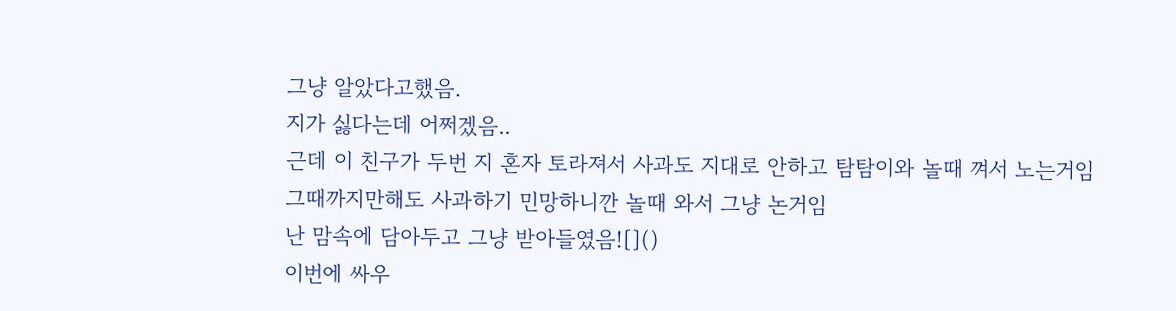그냥 알았다고했음.
지가 싫다는데 어쩌겠음..
근데 이 친구가 두번 지 혼자 토라져서 사과도 지대로 안하고 탐탐이와 놀때 껴서 노는거임
그때까지만해도 사과하기 민망하니깐 놀때 와서 그냥 논거임
난 맘속에 담아두고 그냥 받아들였음![]()
이번에 싸우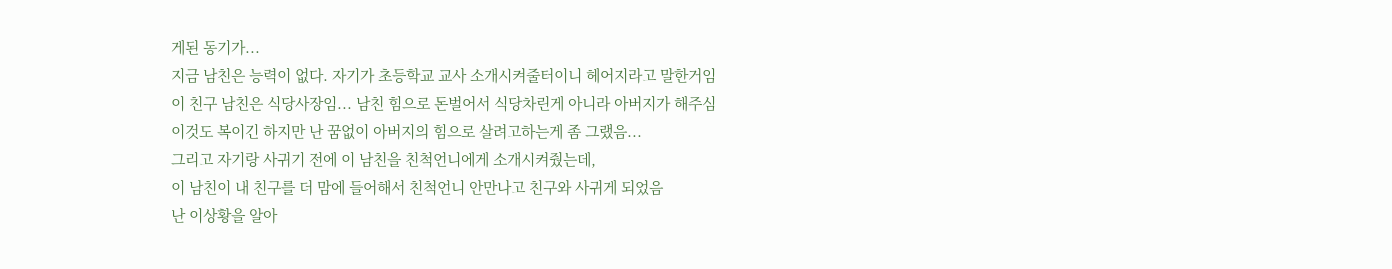게된 동기가...
지금 남친은 능력이 없다. 자기가 초등학교 교사 소개시켜줄터이니 헤어지라고 말한거임
이 친구 남친은 식당사장임... 남친 힘으로 돈벌어서 식당차린게 아니라 아버지가 해주심
이것도 복이긴 하지만 난 꿈없이 아버지의 힘으로 살려고하는게 좀 그랬음...
그리고 자기랑 사귀기 전에 이 남친을 친척언니에게 소개시켜줬는데,
이 남친이 내 친구를 더 맘에 들어해서 친척언니 안만나고 친구와 사귀게 되었음
난 이상황을 알아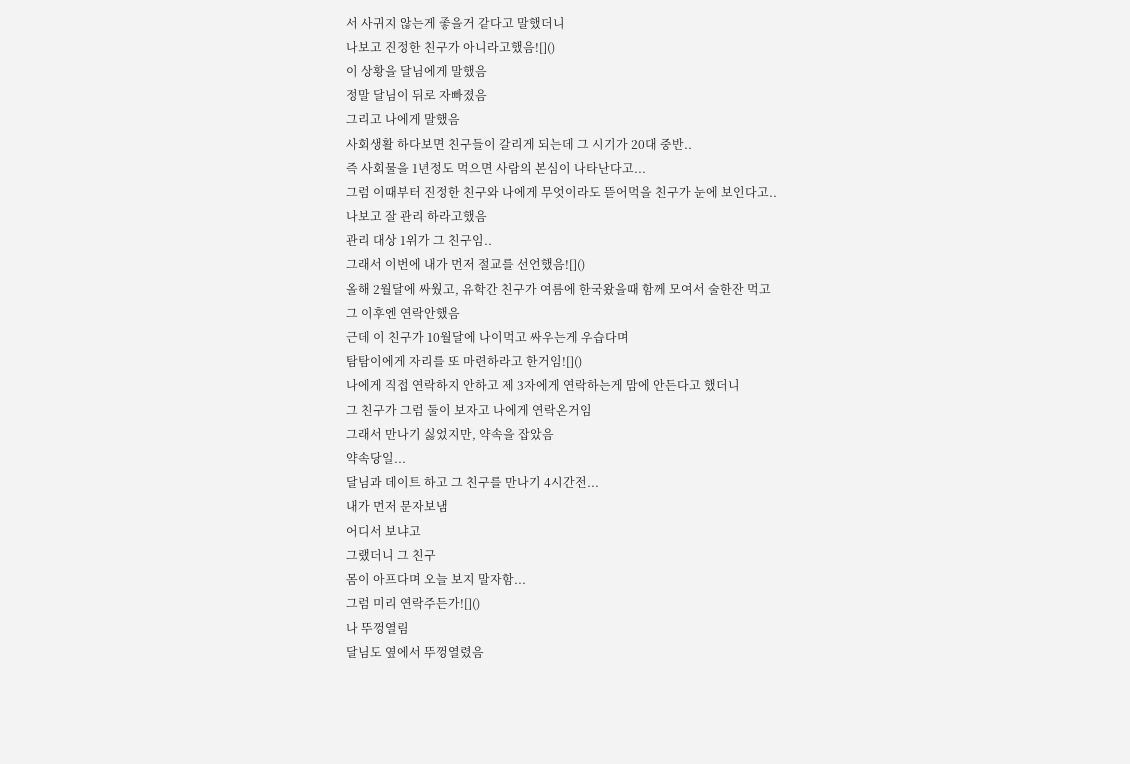서 사귀지 않는게 좋을거 같다고 말했더니
나보고 진정한 친구가 아니라고했음![]()
이 상황을 달님에게 말했음
정말 달님이 뒤로 자빠졌음
그리고 나에게 말했음
사회생활 하다보면 친구들이 갈리게 되는데 그 시기가 20대 중반..
즉 사회물을 1년정도 먹으면 사람의 본심이 나타난다고...
그럼 이때부터 진정한 친구와 나에게 무엇이라도 뜯어먹을 친구가 눈에 보인다고..
나보고 잘 관리 하라고했음
관리 대상 1위가 그 친구임..
그래서 이번에 내가 먼저 절교를 선언했음![]()
올해 2월달에 싸웠고, 유학간 친구가 여름에 한국왔을때 함께 모여서 술한잔 먹고
그 이후엔 연락안했음
근데 이 친구가 10월달에 나이먹고 싸우는게 우습다며
탐탐이에게 자리를 또 마련하라고 한거임![]()
나에게 직접 연락하지 안하고 제 3자에게 연락하는게 맘에 안든다고 했더니
그 친구가 그럼 둘이 보자고 나에게 연락온거임
그래서 만나기 싫었지만, 약속을 잡았음
약속당일...
달님과 데이트 하고 그 친구를 만나기 4시간전...
내가 먼저 문자보냄
어디서 보냐고
그랬더니 그 친구
몸이 아프다며 오늘 보지 말자함...
그럼 미리 연락주든가![]()
나 뚜껑열림
달님도 옆에서 뚜껑열렸음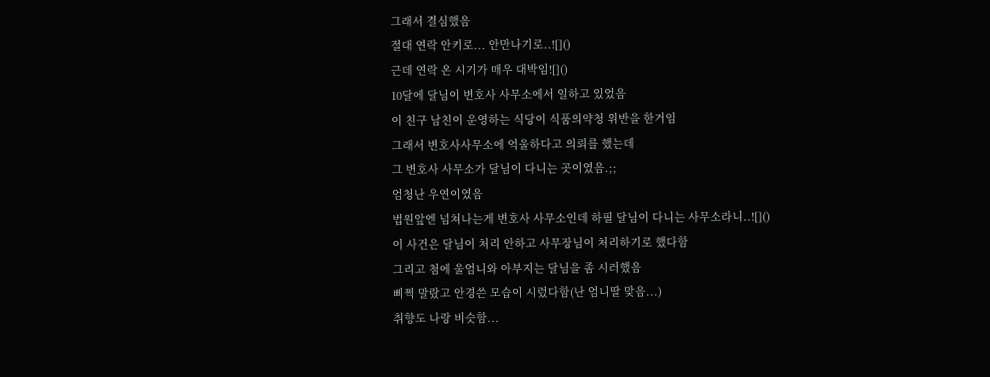그래서 결심했음
절대 연락 안키로... 안만나기로..![]()
근데 연락 온 시기가 매우 대박임![]()
10달에 달님이 변호사 사무소에서 일하고 있었음
이 친구 남친이 운영하는 식당이 식품의약청 위반을 한거임
그래서 변호사사무소에 억울하다고 의뢰를 했는데
그 변호사 사무소가 달님이 다니는 곳이였음.;;
엄청난 우연이였음
법원앞엔 넘쳐나는게 변호사 사무소인데 하필 달님이 다니는 사무소라니..![]()
이 사건은 달님이 처리 안하고 사무장님이 처리하기로 했다함
그리고 첨에 울엄니와 아부지는 달님을 좀 시러했음
삐쩍 말랐고 안경쓴 모습이 시렀다함(난 엄니딸 맞음...)
취향도 나랑 비슷함...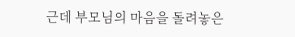근데 부모님의 마음을 돌려놓은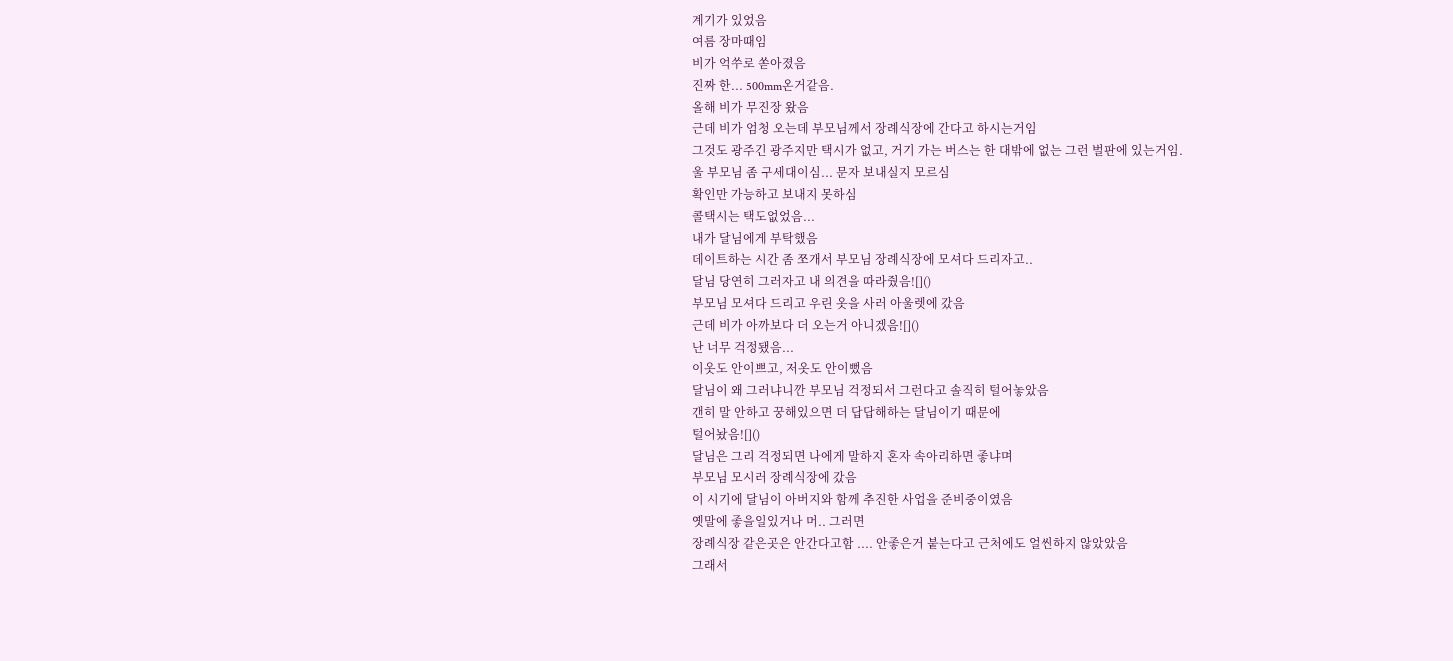계기가 있었음
여름 장마때임
비가 억쑤로 쏟아졌음
진짜 한... 500mm온거같음.
올해 비가 무진장 왔음
근데 비가 엄청 오는데 부모님께서 장례식장에 간다고 하시는거임
그것도 광주긴 광주지만 택시가 없고, 거기 가는 버스는 한 대밖에 없는 그런 벌판에 있는거임.
울 부모님 좀 구세대이심... 문자 보내실지 모르심
확인만 가능하고 보내지 못하심
콜택시는 택도없었음...
내가 달님에게 부탁했음
데이트하는 시간 좀 쪼개서 부모님 장례식장에 모셔다 드리자고..
달님 당연히 그러자고 내 의견을 따라줬음![]()
부모님 모셔다 드리고 우린 옷을 사러 아울렛에 갔음
근데 비가 아까보다 더 오는거 아니겠음![]()
난 너무 걱정됐음...
이옷도 안이쁘고, 저옷도 안이뻤음
달님이 왜 그러냐니깐 부모님 걱정되서 그런다고 솔직히 털어놓았음
갠히 말 안하고 꿍해있으면 더 답답해하는 달님이기 때문에
털어놨음![]()
달님은 그리 걱정되면 나에게 말하지 혼자 속아리하면 좋냐며
부모님 모시러 장례식장에 갔음
이 시기에 달님이 아버지와 함께 추진한 사업을 준비중이였음
옛말에 좋을일있거나 머.. 그러면
장례식장 같은곳은 안간다고함 .... 안좋은거 붙는다고 근처에도 얼씬하지 않았았음
그래서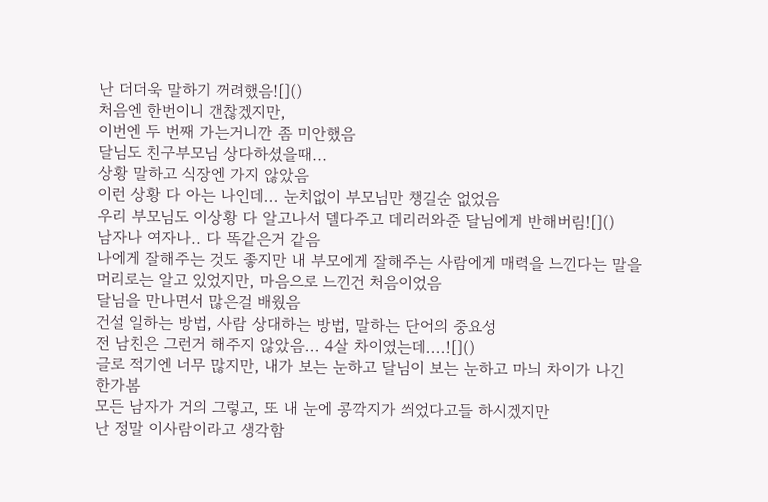난 더더욱 말하기 꺼려했음![]()
처음엔 한번이니 갠찮겠지만,
이번엔 두 번째 가는거니깐 좀 미안했음
달님도 친구부모님 상다하셨을때...
상황 말하고 식장엔 가지 않았음
이런 상황 다 아는 나인데... 눈치없이 부모님만 챙길순 없었음
우리 부모님도 이상황 다 알고나서 델다주고 데리러와준 달님에게 반해버림![]()
남자나 여자나.. 다 똑같은거 같음
나에게 잘해주는 것도 좋지만 내 부모에게 잘해주는 사람에게 매력을 느낀다는 말을
머리로는 알고 있었지만, 마음으로 느낀건 처음이었음
달님을 만나면서 많은걸 배웠음
건설 일하는 방법, 사람 상대하는 방법, 말하는 단어의 중요성
전 남친은 그런거 해주지 않았음... 4살 차이였는데....![]()
글로 적기엔 너무 많지만, 내가 보는 눈하고 달님이 보는 눈하고 마늬 차이가 나긴 한가봄
모든 남자가 거의 그렇고, 또 내 눈에 콩깍지가 씌었다고들 하시겠지만
난 정말 이사람이라고 생각함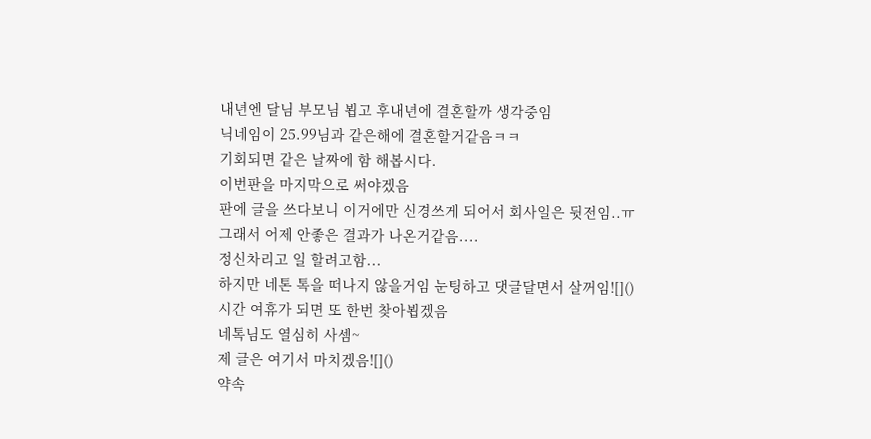내년엔 달님 부모님 뵙고 후내년에 결혼할까 생각중임
닉네임이 25.99님과 같은해에 결혼할거같음ㅋㅋ
기회되면 같은 날짜에 함 해봅시다.
이번판을 마지막으로 써야겠음
판에 글을 쓰다보니 이거에만 신경쓰게 되어서 회사일은 뒷전임..ㅠ
그래서 어제 안좋은 결과가 나온거같음....
정신차리고 일 할려고함...
하지만 네톤 톡을 떠나지 않을거임 눈팅하고 댓글달면서 살꺼임![]()
시간 여휴가 되면 또 한번 찾아뵙겠음
네톡님도 열심히 사셈~
제 글은 여기서 마치겠음![]()
약속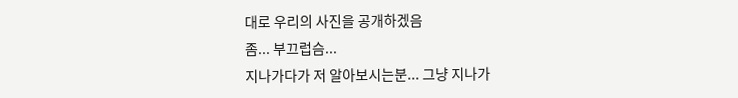대로 우리의 사진을 공개하겠음
좀... 부끄럽슴...
지나가다가 저 알아보시는분... 그냥 지나가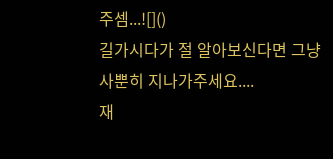주셈...![]()
길가시다가 절 알아보신다면 그냥 사뿐히 지나가주세요....
재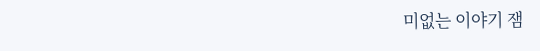미없는 이야기 잼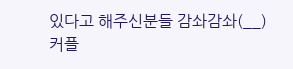있다고 해주신분들 감솨감솨(__)
커플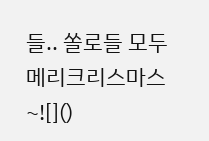들.. 쏠로들 모두 메리크리스마스~![]()